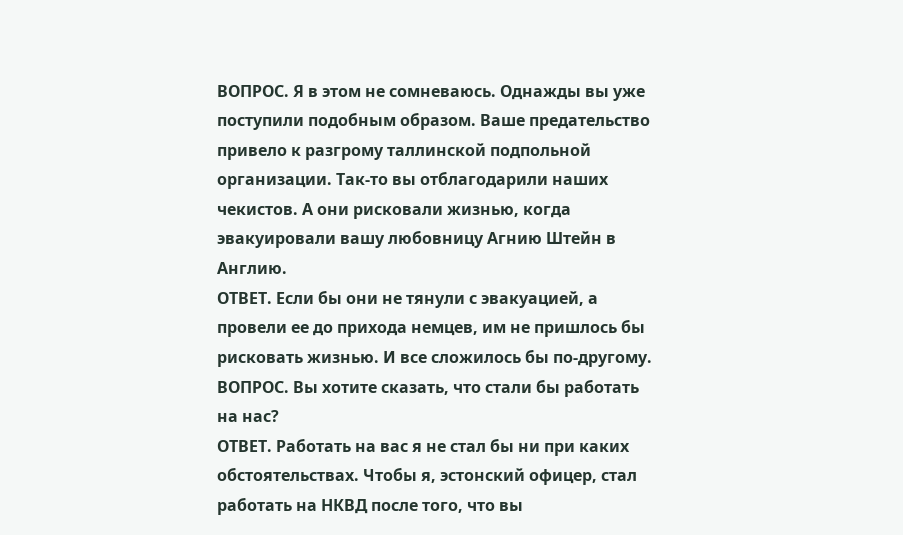ВОПРОС. Я в этом не сомневаюсь. Однажды вы уже поступили подобным образом. Ваше предательство привело к разгрому таллинской подпольной организации. Так-то вы отблагодарили наших чекистов. А они рисковали жизнью, когда эвакуировали вашу любовницу Агнию Штейн в Англию.
ОТВЕТ. Если бы они не тянули с эвакуацией, а провели ее до прихода немцев, им не пришлось бы рисковать жизнью. И все сложилось бы по-другому.
ВОПРОС. Вы хотите сказать, что стали бы работать на нас?
ОТВЕТ. Работать на вас я не стал бы ни при каких обстоятельствах. Чтобы я, эстонский офицер, стал работать на НКВД после того, что вы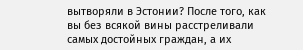вытворяли в Эстонии? После того, как вы без всякой вины расстреливали самых достойных граждан, а их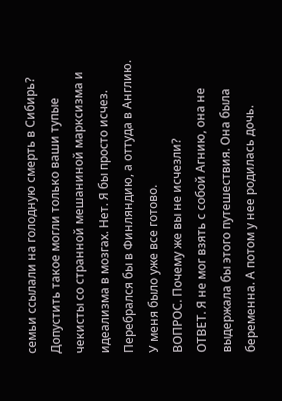семьи ссылали на голодную смерть в Сибирь? Допустить такое могли только ваши тупые чекисты со странной мешаниной марксизма и идеализма в мозгах. Нет. Я бы просто исчез. Перебрался бы в Финляндию, а оттуда в Англию. У меня было уже все готово.
ВОПРОС. Почему же вы не исчезли?
ОТВЕТ. Я не мог взять с собой Агнию, она не выдержала бы этого путешествия. Она была беременна. А потом у нее родилась дочь.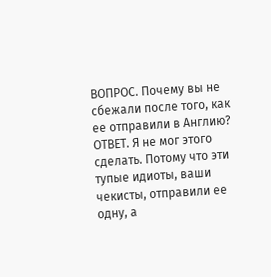ВОПРОС. Почему вы не сбежали после того, как ее отправили в Англию?
ОТВЕТ. Я не мог этого сделать. Потому что эти тупые идиоты, ваши чекисты, отправили ее одну, а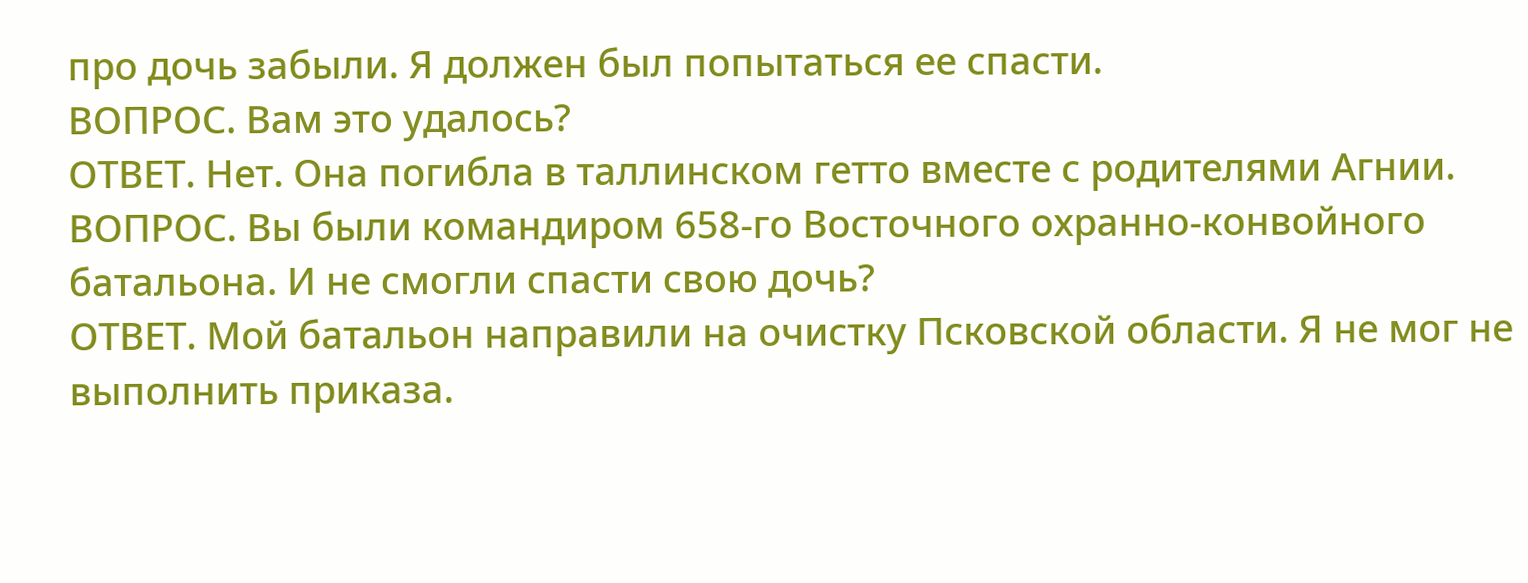про дочь забыли. Я должен был попытаться ее спасти.
ВОПРОС. Вам это удалось?
ОТВЕТ. Нет. Она погибла в таллинском гетто вместе с родителями Агнии.
ВОПРОС. Вы были командиром 658-го Восточного охранно-конвойного батальона. И не смогли спасти свою дочь?
ОТВЕТ. Мой батальон направили на очистку Псковской области. Я не мог не выполнить приказа.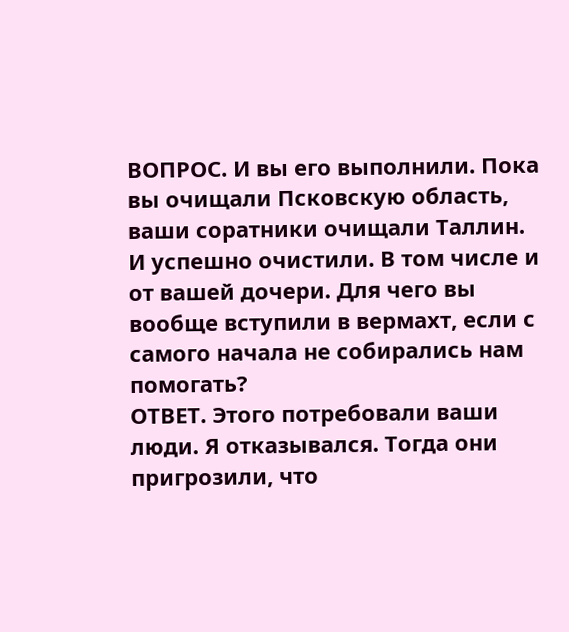ВОПРОС. И вы его выполнили. Пока вы очищали Псковскую область, ваши соратники очищали Таллин. И успешно очистили. В том числе и от вашей дочери. Для чего вы вообще вступили в вермахт, если с самого начала не собирались нам помогать?
ОТВЕТ. Этого потребовали ваши люди. Я отказывался. Тогда они пригрозили, что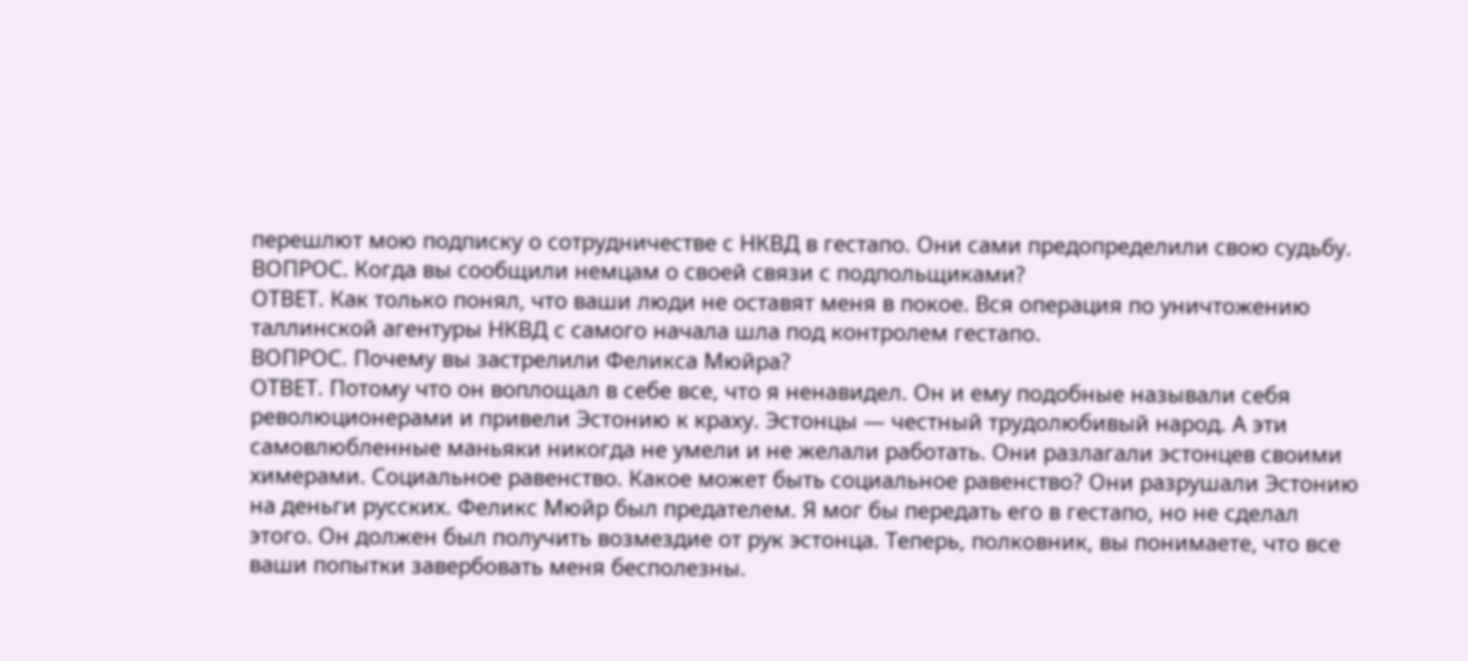перешлют мою подписку о сотрудничестве с НКВД в гестапо. Они сами предопределили свою судьбу.
ВОПРОС. Когда вы сообщили немцам о своей связи с подпольщиками?
ОТВЕТ. Как только понял, что ваши люди не оставят меня в покое. Вся операция по уничтожению таллинской агентуры НКВД с самого начала шла под контролем гестапо.
ВОПРОС. Почему вы застрелили Феликса Мюйра?
ОТВЕТ. Потому что он воплощал в себе все, что я ненавидел. Он и ему подобные называли себя революционерами и привели Эстонию к краху. Эстонцы — честный трудолюбивый народ. А эти самовлюбленные маньяки никогда не умели и не желали работать. Они разлагали эстонцев своими химерами. Социальное равенство. Какое может быть социальное равенство? Они разрушали Эстонию на деньги русских. Феликс Мюйр был предателем. Я мог бы передать его в гестапо, но не сделал этого. Он должен был получить возмездие от рук эстонца. Теперь, полковник, вы понимаете, что все ваши попытки завербовать меня бесполезны.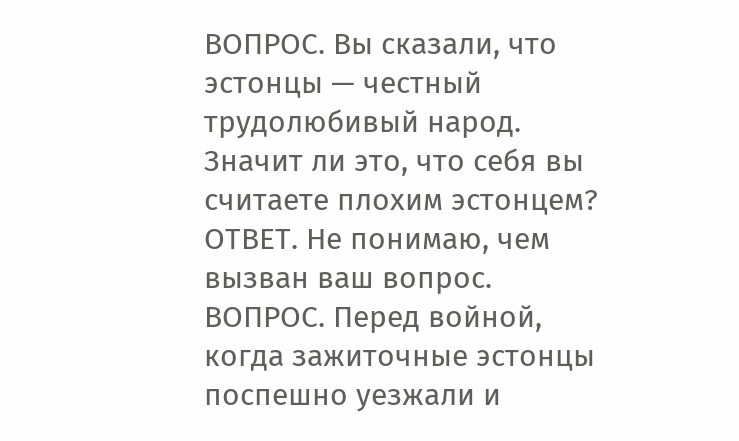ВОПРОС. Вы сказали, что эстонцы — честный трудолюбивый народ. Значит ли это, что себя вы считаете плохим эстонцем?
ОТВЕТ. Не понимаю, чем вызван ваш вопрос.
ВОПРОС. Перед войной, когда зажиточные эстонцы поспешно уезжали и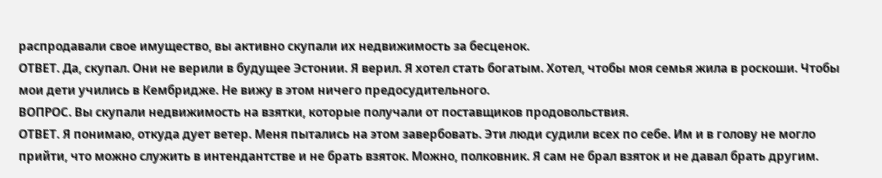распродавали свое имущество, вы активно скупали их недвижимость за бесценок.
ОТВЕТ. Да, скупал. Они не верили в будущее Эстонии. Я верил. Я хотел стать богатым. Хотел, чтобы моя семья жила в роскоши. Чтобы мои дети учились в Кембридже. Не вижу в этом ничего предосудительного.
ВОПРОС. Вы скупали недвижимость на взятки, которые получали от поставщиков продовольствия.
ОТВЕТ. Я понимаю, откуда дует ветер. Меня пытались на этом завербовать. Эти люди судили всех по себе. Им и в голову не могло прийти, что можно служить в интендантстве и не брать взяток. Можно, полковник. Я сам не брал взяток и не давал брать другим.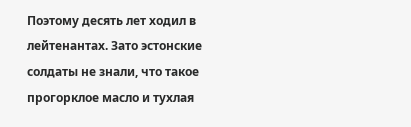Поэтому десять лет ходил в лейтенантах. Зато эстонские солдаты не знали, что такое прогорклое масло и тухлая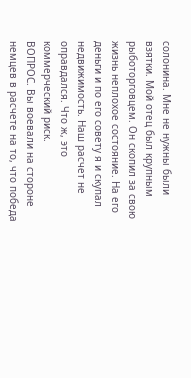солонина. Мне не нужны были взятки. Мой отец был крупным рыботорговцем. Он скопил за свою жизнь неплохое состояние. На его деньги и по его совету я и скупал недвижимость. Наш расчет не оправдался. Что ж, это коммерческий риск.
ВОПРОС. Вы воевали на стороне немцев в расчете на то, что победа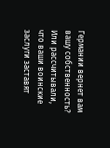Германии вернет вам вашу собственность? Или рассчитывали, что ваши воинские заслуги заставят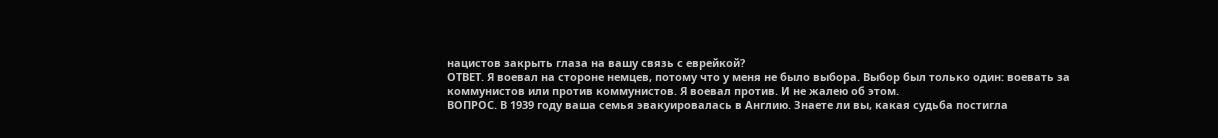нацистов закрыть глаза на вашу связь с еврейкой?
ОТВЕТ. Я воевал на стороне немцев, потому что у меня не было выбора. Выбор был только один: воевать за коммунистов или против коммунистов. Я воевал против. И не жалею об этом.
ВОПРОС. В 1939 году ваша семья эвакуировалась в Англию. Знаете ли вы, какая судьба постигла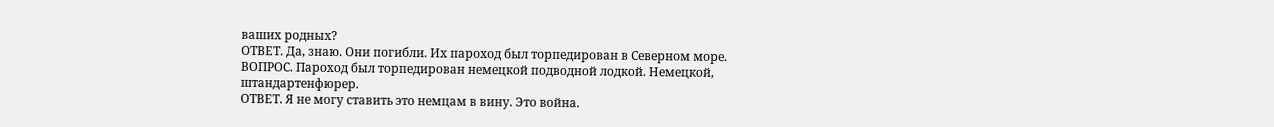ваших родных?
ОТВЕТ. Да, знаю. Они погибли. Их пароход был торпедирован в Северном море.
ВОПРОС. Пароход был торпедирован немецкой подводной лодкой. Немецкой, штандартенфюрер.
ОТВЕТ. Я не могу ставить это немцам в вину. Это война.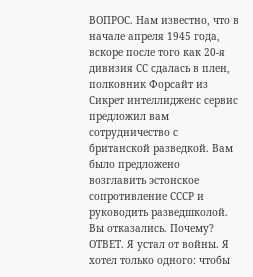ВОПРОС. Нам известно, что в начале апреля 1945 года, вскоре после того как 20-я дивизия СС сдалась в плен, полковник Форсайт из Сикрет интеллидженс сервис предложил вам сотрудничество с британской разведкой. Вам было предложено возглавить эстонское сопротивление СССР и руководить разведшколой. Вы отказались. Почему?
ОТВЕТ. Я устал от войны. Я хотел только одного: чтобы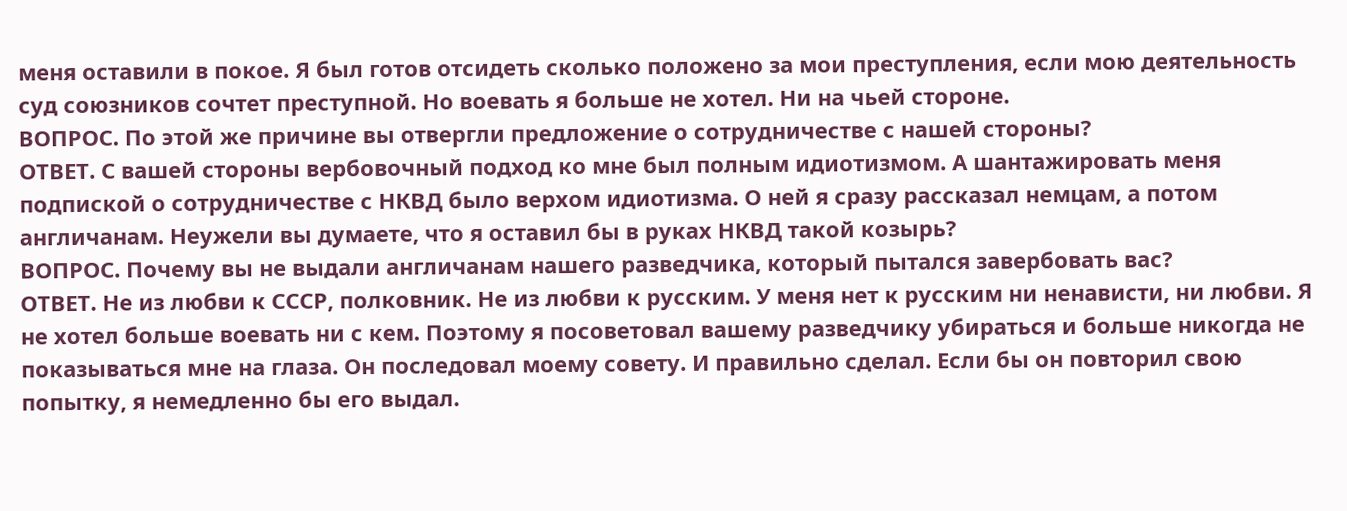меня оставили в покое. Я был готов отсидеть сколько положено за мои преступления, если мою деятельность суд союзников сочтет преступной. Но воевать я больше не хотел. Ни на чьей стороне.
ВОПРОС. По этой же причине вы отвергли предложение о сотрудничестве с нашей стороны?
ОТВЕТ. С вашей стороны вербовочный подход ко мне был полным идиотизмом. А шантажировать меня подпиской о сотрудничестве с НКВД было верхом идиотизма. О ней я сразу рассказал немцам, а потом англичанам. Неужели вы думаете, что я оставил бы в руках НКВД такой козырь?
ВОПРОС. Почему вы не выдали англичанам нашего разведчика, который пытался завербовать вас?
ОТВЕТ. Не из любви к СССР, полковник. Не из любви к русским. У меня нет к русским ни ненависти, ни любви. Я не хотел больше воевать ни с кем. Поэтому я посоветовал вашему разведчику убираться и больше никогда не показываться мне на глаза. Он последовал моему совету. И правильно сделал. Если бы он повторил свою попытку, я немедленно бы его выдал.